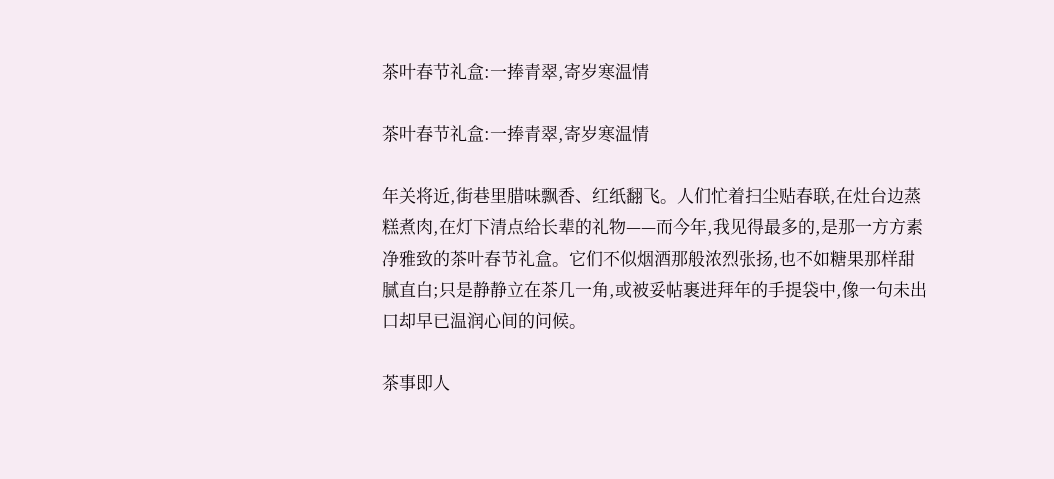茶叶春节礼盒:一捧青翠,寄岁寒温情

茶叶春节礼盒:一捧青翠,寄岁寒温情

年关将近,街巷里腊味飘香、红纸翻飞。人们忙着扫尘贴春联,在灶台边蒸糕煮肉,在灯下清点给长辈的礼物——而今年,我见得最多的,是那一方方素净雅致的茶叶春节礼盒。它们不似烟酒那般浓烈张扬,也不如糖果那样甜腻直白;只是静静立在茶几一角,或被妥帖裹进拜年的手提袋中,像一句未出口却早已温润心间的问候。

茶事即人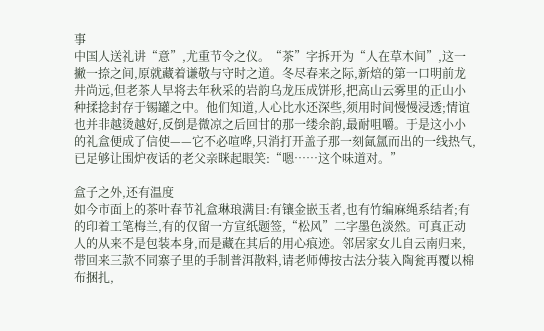事
中国人送礼讲“意”,尤重节令之仪。“茶”字拆开为“人在草木间”,这一撇一捺之间,原就藏着谦敬与守时之道。冬尽春来之际,新焙的第一口明前龙井尚远,但老茶人早将去年秋采的岩韵乌龙压成饼形,把高山云雾里的正山小种揉捻封存于锡罐之中。他们知道,人心比水还深些,须用时间慢慢浸透;情谊也并非越烫越好,反倒是微凉之后回甘的那一缕余韵,最耐咀嚼。于是这小小的礼盒便成了信使——它不必喧哗,只消打开盖子那一刻氤氲而出的一线热气,已足够让围炉夜话的老父亲眯起眼笑:“嗯……这个味道对。”

盒子之外,还有温度
如今市面上的茶叶春节礼盒琳琅满目:有镶金嵌玉者,也有竹编麻绳系结者;有的印着工笔梅兰,有的仅留一方宣纸题签,“松风”二字墨色淡然。可真正动人的从来不是包装本身,而是藏在其后的用心痕迹。邻居家女儿自云南归来,带回来三款不同寨子里的手制普洱散料,请老师傅按古法分装入陶瓮再覆以棉布捆扎,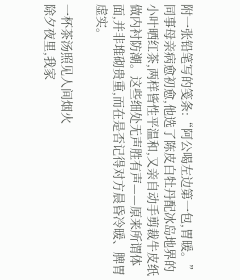附一张铅笔写的笺条:“阿公喝左边第一包,胃暖。”同事母亲病愈初愈,他选了陈皮白牡丹配冰岛地界的小叶晒红茶,两样皆性平温和,又亲自动手剪裁牛皮纸做内衬防潮。这些细处无声胜有声——原来所谓体面,并非堆砌贵重,而在是否记得对方晨昏冷暖、脾胃虚实。

一杯茶汤照见人间烟火
除夕夜里,我家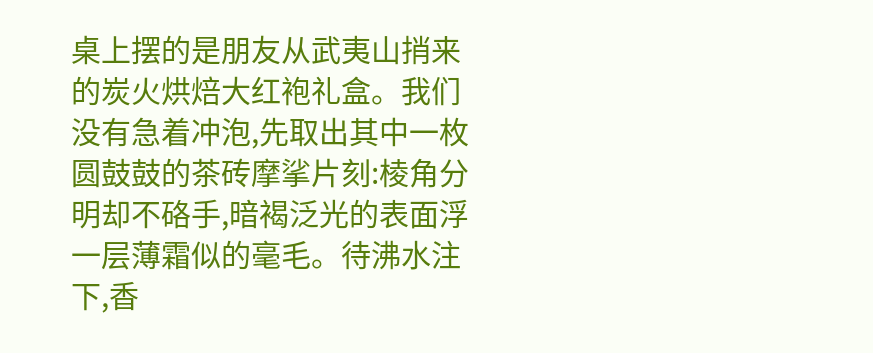桌上摆的是朋友从武夷山捎来的炭火烘焙大红袍礼盒。我们没有急着冲泡,先取出其中一枚圆鼓鼓的茶砖摩挲片刻:棱角分明却不硌手,暗褐泛光的表面浮一层薄霜似的毫毛。待沸水注下,香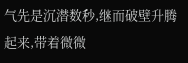气先是沉潜数秒,继而破壁升腾起来,带着微微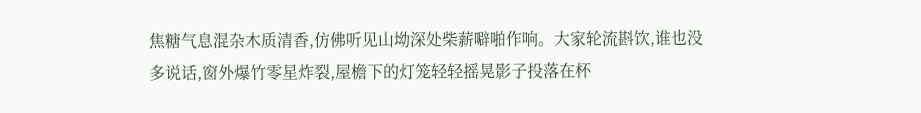焦糖气息混杂木质清香,仿佛听见山坳深处柴薪噼啪作响。大家轮流斟饮,谁也没多说话,窗外爆竹零星炸裂,屋檐下的灯笼轻轻摇晃影子投落在杯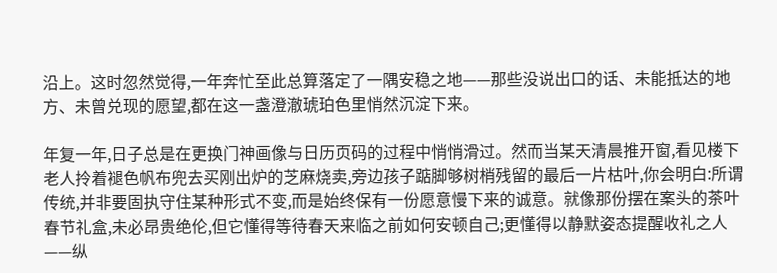沿上。这时忽然觉得,一年奔忙至此总算落定了一隅安稳之地——那些没说出口的话、未能抵达的地方、未曾兑现的愿望,都在这一盏澄澈琥珀色里悄然沉淀下来。

年复一年,日子总是在更换门神画像与日历页码的过程中悄悄滑过。然而当某天清晨推开窗,看见楼下老人拎着褪色帆布兜去买刚出炉的芝麻烧卖,旁边孩子踮脚够树梢残留的最后一片枯叶,你会明白:所谓传统,并非要固执守住某种形式不变,而是始终保有一份愿意慢下来的诚意。就像那份摆在案头的茶叶春节礼盒,未必昂贵绝伦,但它懂得等待春天来临之前如何安顿自己;更懂得以静默姿态提醒收礼之人——纵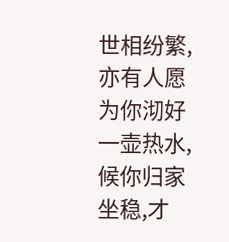世相纷繁,亦有人愿为你沏好一壶热水,候你归家坐稳,才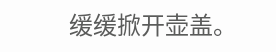缓缓掀开壶盖。